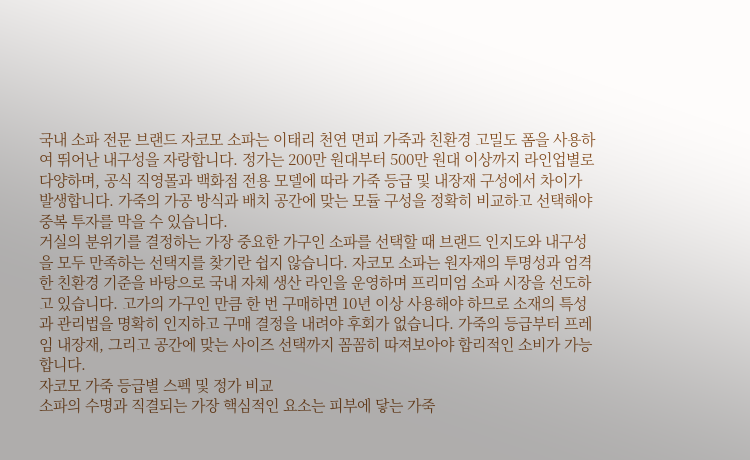국내 소파 전문 브랜드 자코모 소파는 이태리 천연 면피 가죽과 친환경 고밀도 폼을 사용하여 뛰어난 내구성을 자랑합니다. 정가는 200만 원대부터 500만 원대 이상까지 라인업별로 다양하며, 공식 직영몰과 백화점 전용 모델에 따라 가죽 등급 및 내장재 구성에서 차이가 발생합니다. 가죽의 가공 방식과 배치 공간에 맞는 모듈 구성을 정확히 비교하고 선택해야 중복 투자를 막을 수 있습니다.
거실의 분위기를 결정하는 가장 중요한 가구인 소파를 선택할 때 브랜드 인지도와 내구성을 모두 만족하는 선택지를 찾기란 쉽지 않습니다. 자코모 소파는 원자재의 투명성과 엄격한 친환경 기준을 바탕으로 국내 자체 생산 라인을 운영하며 프리미엄 소파 시장을 선도하고 있습니다. 고가의 가구인 만큼 한 번 구매하면 10년 이상 사용해야 하므로 소재의 특성과 관리법을 명확히 인지하고 구매 결정을 내려야 후회가 없습니다. 가죽의 등급부터 프레임 내장재, 그리고 공간에 맞는 사이즈 선택까지 꼼꼼히 따져보아야 합리적인 소비가 가능합니다.
자코모 가죽 등급별 스펙 및 정가 비교
소파의 수명과 직결되는 가장 핵심적인 요소는 피부에 닿는 가죽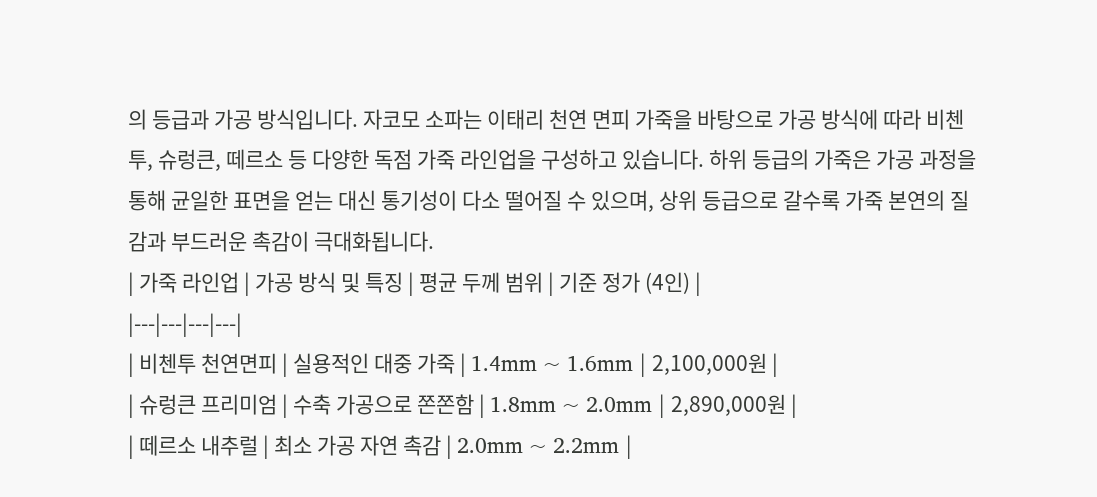의 등급과 가공 방식입니다. 자코모 소파는 이태리 천연 면피 가죽을 바탕으로 가공 방식에 따라 비첸투, 슈렁큰, 떼르소 등 다양한 독점 가죽 라인업을 구성하고 있습니다. 하위 등급의 가죽은 가공 과정을 통해 균일한 표면을 얻는 대신 통기성이 다소 떨어질 수 있으며, 상위 등급으로 갈수록 가죽 본연의 질감과 부드러운 촉감이 극대화됩니다.
| 가죽 라인업 | 가공 방식 및 특징 | 평균 두께 범위 | 기준 정가 (4인) |
|---|---|---|---|
| 비첸투 천연면피 | 실용적인 대중 가죽 | 1.4mm ~ 1.6mm | 2,100,000원 |
| 슈렁큰 프리미엄 | 수축 가공으로 쫀쫀함 | 1.8mm ~ 2.0mm | 2,890,000원 |
| 떼르소 내추럴 | 최소 가공 자연 촉감 | 2.0mm ~ 2.2mm |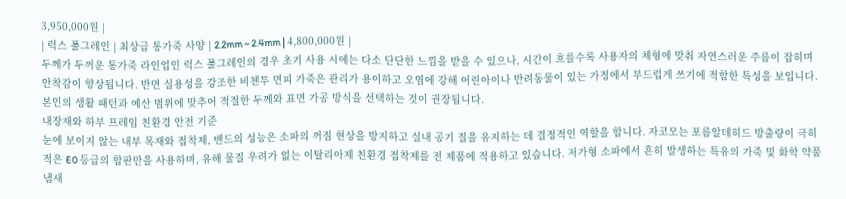3,950,000원 |
| 럭스 풀그레인 | 최상급 통가죽 사양 | 2.2mm ~ 2.4mm | 4,800,000원 |
두께가 두꺼운 통가죽 라인업인 럭스 풀그레인의 경우 초기 사용 시에는 다소 단단한 느낌을 받을 수 있으나, 시간이 흐를수록 사용자의 체형에 맞춰 자연스러운 주름이 잡히며 안착감이 향상됩니다. 반면 실용성을 강조한 비첸투 면피 가죽은 관리가 용이하고 오염에 강해 어린아이나 반려동물이 있는 가정에서 부드럽게 쓰기에 적합한 특성을 보입니다. 본인의 생활 패턴과 예산 범위에 맞추어 적절한 두께와 표면 가공 방식을 선택하는 것이 권장됩니다.
내장재와 하부 프레임 친환경 안전 기준
눈에 보이지 않는 내부 목재와 접착제, 밴드의 성능은 소파의 꺼짐 현상을 방지하고 실내 공기 질을 유지하는 데 결정적인 역할을 합니다. 자코모는 포름알데히드 방출량이 극히 적은 E0 등급의 합판만을 사용하며, 유해 물질 우려가 없는 이탈리아제 친환경 접착제를 전 제품에 적용하고 있습니다. 저가형 소파에서 흔히 발생하는 특유의 가죽 및 화학 약품 냄새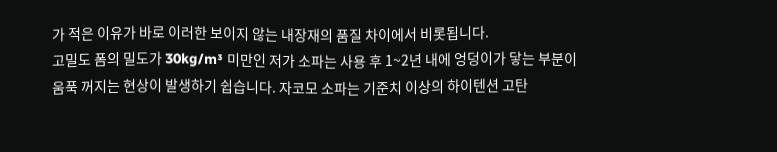가 적은 이유가 바로 이러한 보이지 않는 내장재의 품질 차이에서 비롯됩니다.
고밀도 폼의 밀도가 30kg/m³ 미만인 저가 소파는 사용 후 1~2년 내에 엉덩이가 닿는 부분이 움푹 꺼지는 현상이 발생하기 쉽습니다. 자코모 소파는 기준치 이상의 하이텐션 고탄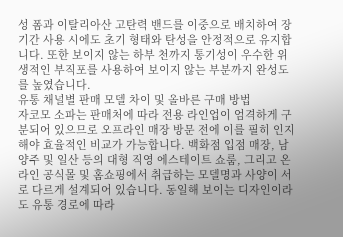성 폼과 이탈리아산 고탄력 밴드를 이중으로 배치하여 장기간 사용 시에도 초기 형태와 탄성을 안정적으로 유지합니다. 또한 보이지 않는 하부 천까지 통기성이 우수한 위생적인 부직포를 사용하여 보이지 않는 부분까지 완성도를 높였습니다.
유통 채널별 판매 모델 차이 및 올바른 구매 방법
자코모 소파는 판매처에 따라 전용 라인업이 엄격하게 구분되어 있으므로 오프라인 매장 방문 전에 이를 필히 인지해야 효율적인 비교가 가능합니다. 백화점 입점 매장, 남양주 및 일산 등의 대형 직영 에스테이트 쇼룸, 그리고 온라인 공식몰 및 홈쇼핑에서 취급하는 모델명과 사양이 서로 다르게 설계되어 있습니다. 동일해 보이는 디자인이라도 유통 경로에 따라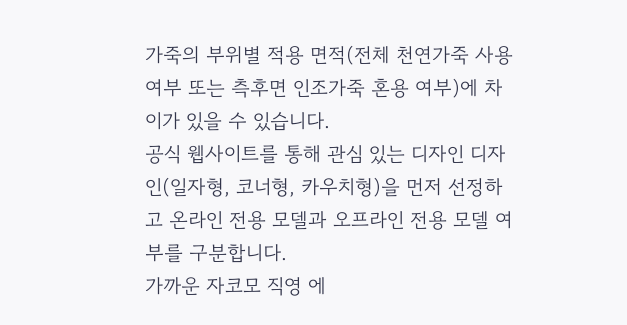가죽의 부위별 적용 면적(전체 천연가죽 사용 여부 또는 측후면 인조가죽 혼용 여부)에 차이가 있을 수 있습니다.
공식 웹사이트를 통해 관심 있는 디자인 디자인(일자형, 코너형, 카우치형)을 먼저 선정하고 온라인 전용 모델과 오프라인 전용 모델 여부를 구분합니다.
가까운 자코모 직영 에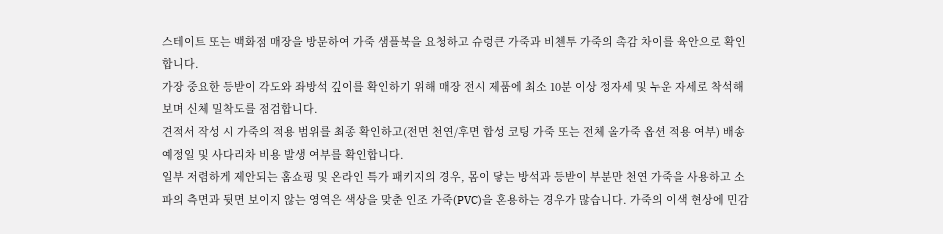스테이트 또는 백화점 매장을 방문하여 가죽 샘플북을 요청하고 슈렁큰 가죽과 비첸투 가죽의 촉감 차이를 육안으로 확인합니다.
가장 중요한 등받이 각도와 좌방석 깊이를 확인하기 위해 매장 전시 제품에 최소 10분 이상 정자세 및 누운 자세로 착석해 보며 신체 밀착도를 점검합니다.
견적서 작성 시 가죽의 적용 범위를 최종 확인하고(전면 천연/후면 합성 코팅 가죽 또는 전체 올가죽 옵션 적용 여부) 배송 예정일 및 사다리차 비용 발생 여부를 확인합니다.
일부 저렴하게 제안되는 홈쇼핑 및 온라인 특가 패키지의 경우, 몸이 닿는 방석과 등받이 부분만 천연 가죽을 사용하고 소파의 측면과 뒷면 보이지 않는 영역은 색상을 맞춘 인조 가죽(PVC)을 혼용하는 경우가 많습니다. 가죽의 이색 현상에 민감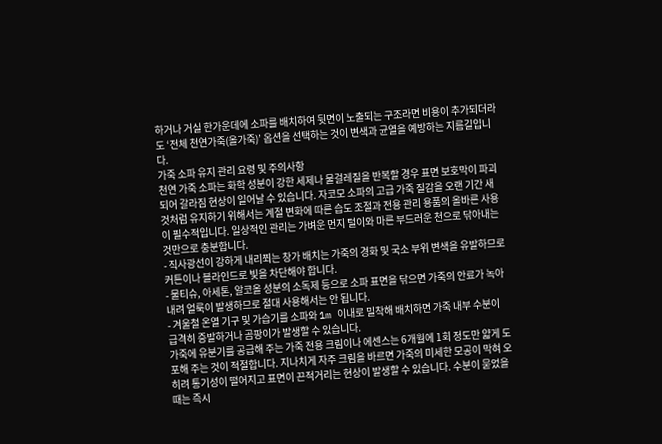하거나 거실 한가운데에 소파를 배치하여 뒷면이 노출되는 구조라면 비용이 추가되더라도 ‘전체 천연가죽(올가죽)’ 옵션을 선택하는 것이 변색과 균열을 예방하는 지름길입니다.
가죽 소파 유지 관리 요령 및 주의사항
천연 가죽 소파는 화학 성분이 강한 세제나 물걸레질을 반복할 경우 표면 보호막이 파괴되어 갈라짐 현상이 일어날 수 있습니다. 자코모 소파의 고급 가죽 질감을 오랜 기간 새것처럼 유지하기 위해서는 계절 변화에 따른 습도 조절과 전용 관리 용품의 올바른 사용이 필수적입니다. 일상적인 관리는 가벼운 먼지 털이와 마른 부드러운 천으로 닦아내는 것만으로 충분합니다.
- 직사광선이 강하게 내리쬐는 창가 배치는 가죽의 경화 및 국소 부위 변색을 유발하므로 커튼이나 블라인드로 빛을 차단해야 합니다.
- 물티슈, 아세톤, 알코올 성분의 소독제 등으로 소파 표면을 닦으면 가죽의 안료가 녹아내려 얼룩이 발생하므로 절대 사용해서는 안 됩니다.
- 겨울철 온열 기구 및 가습기를 소파와 1m 이내로 밀착해 배치하면 가죽 내부 수분이 급격히 증발하거나 곰팡이가 발생할 수 있습니다.
가죽에 유분기를 공급해 주는 가죽 전용 크림이나 에센스는 6개월에 1회 정도만 얇게 도포해 주는 것이 적절합니다. 지나치게 자주 크림을 바르면 가죽의 미세한 모공이 막혀 오히려 통기성이 떨어지고 표면이 끈적거리는 현상이 발생할 수 있습니다. 수분이 묻었을 때는 즉시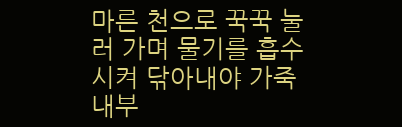마른 천으로 꾹꾹 눌러 가며 물기를 흡수시켜 닦아내야 가죽 내부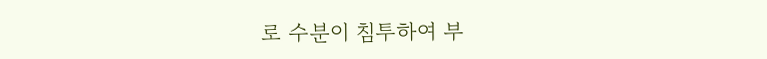로 수분이 침투하여 부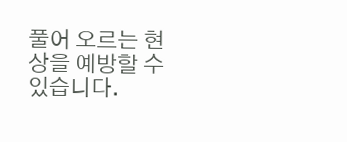풀어 오르는 현상을 예방할 수 있습니다.